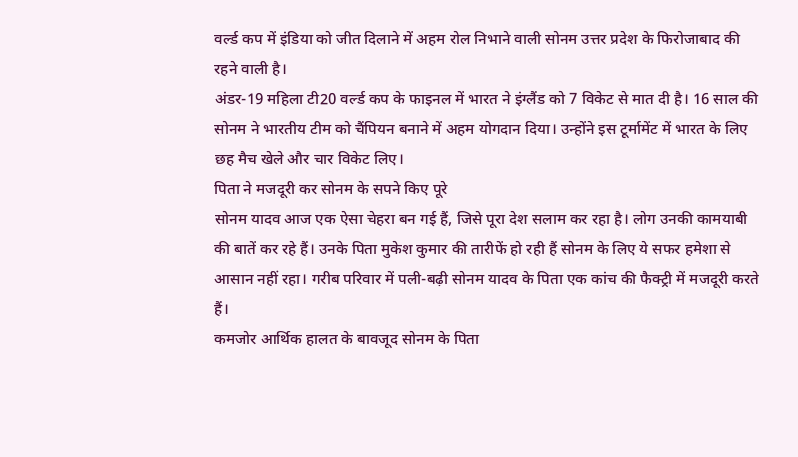वर्ल्ड कप में इंडिया को जीत दिलाने में अहम रोल निभाने वाली सोनम उत्तर प्रदेश के फिरोजाबाद की रहने वाली है।
अंडर-19 महिला टी20 वर्ल्ड कप के फाइनल में भारत ने इंग्लैंड को 7 विकेट से मात दी है। 16 साल की सोनम ने भारतीय टीम को चैंपियन बनाने में अहम योगदान दिया। उन्होंने इस टूर्मामेंट में भारत के लिए छह मैच खेले और चार विकेट लिए।
पिता ने मजदूरी कर सोनम के सपने किए पूरे
सोनम यादव आज एक ऐसा चेहरा बन गई हैं, जिसे पूरा देश सलाम कर रहा है। लोग उनकी कामयाबी की बातें कर रहे हैं। उनके पिता मुकेश कुमार की तारीफें हो रही हैं सोनम के लिए ये सफर हमेशा से आसान नहीं रहा। गरीब परिवार में पली-बढ़ी सोनम यादव के पिता एक कांच की फैक्ट्री में मजदूरी करते हैं।
कमजोर आर्थिक हालत के बावजूद सोनम के पिता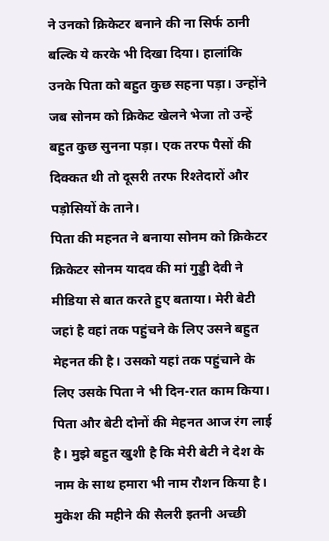ने उनको क्रिकेटर बनाने की ना सिर्फ ठानी बल्कि ये करके भी दिखा दिया। हालांकि उनके पिता को बहुत कुछ सहना पड़ा। उन्होंने जब सोनम को क्रिकेट खेलने भेजा तो उन्हें बहुत कुछ सुनना पड़ा। एक तरफ पैसों की दिक्कत थी तो दूसरी तरफ रिश्तेदारों और पड़ोसियों के ताने।
पिता की महनत ने बनाया सोनम को क्रिकेटर
क्रिकेटर सोनम यादव की मां गुड्डी देवी ने मीडिया से बात करते हुए बताया। मेरी बेटी जहां है वहां तक पहुंचने के लिए उसने बहुत मेहनत की है। उसको यहां तक पहुंचाने के लिए उसके पिता ने भी दिन-रात काम किया। पिता और बेटी दोनों की मेहनत आज रंग लाई है। मुझे बहुत खुशी है कि मेरी बेटी ने देश के नाम के साथ हमारा भी नाम रौशन किया है।
मुकेश की महीने की सैलरी इतनी अच्छी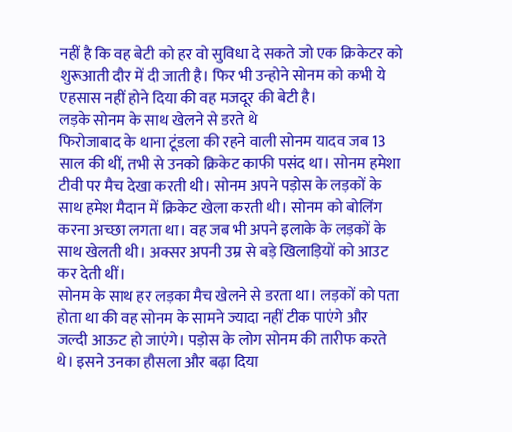नहीं है कि वह बेटी को हर वो सुविधा दे सकते जो एक क्रिकेटर को शुरूआती दौर में दी जाती है। फिर भी उन्होने सोनम को कभी ये एहसास नहीं होने दिया की वह मजदूर की बेटी है।
लड़के सोनम के साथ खेलने से डरते थे
फिरोजाबाद के थाना टूंडला की रहने वाली सोनम यादव जब 13 साल की थीं, तभी से उनको क्रिकेट काफी पसंद था। सोनम हमेशा टीवी पर मैच देखा करती थी। सोनम अपने पड़ोस के लड़कों के साथ हमेश मैदान में क्रिकेट खेला करती थी। सोनम को बोलिंग करना अच्छा लगता था। वह जब भी अपने इलाके के लड़कों के साथ खेलती थी। अक्सर अपनी उम्र से बड़े खिलाड़ियों को आउट कर देती थीं।
सोनम के साथ हर लड़का मैच खेलने से डरता था। लड़कों को पता होता था की वह सोनम के सामने ज्यादा नहीं टीक पाएंगे और जल्दी आऊट हो जाएंगे। पड़ोस के लोग सोनम की तारीफ करते थे। इसने उनका हौसला और बढ़ा दिया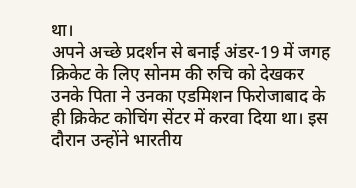था।
अपने अच्छे प्रदर्शन से बनाई अंडर-19 में जगह
क्रिकेट के लिए सोनम की रुचि को देखकर उनके पिता ने उनका एडमिशन फिरोजाबाद के ही क्रिकेट कोचिंग सेंटर में करवा दिया था। इस दौरान उन्होंने भारतीय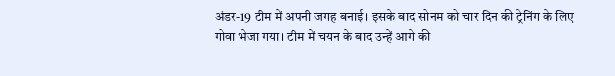अंडर-19 टीम में अपनी जगह बनाई। इसके बाद सोनम को चार दिन की ट्रेनिंग के लिए गोवा भेजा गया। टीम में चयन के बाद उन्हें आगे की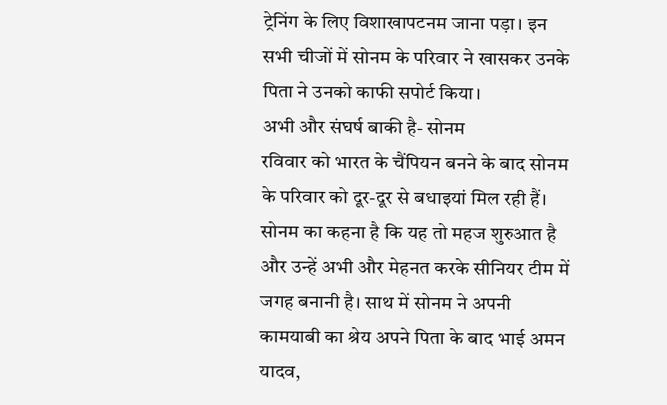ट्रेनिंग के लिए विशाखापटनम जाना पड़ा। इन सभी चीजों में सोनम के परिवार ने खासकर उनके पिता ने उनको काफी सपोर्ट किया।
अभी और संघर्ष बाकी है- सोनम
रविवार को भारत के चैंपियन बनने के बाद सोनम के परिवार को दूर-दूर से बधाइयां मिल रही हैं। सोनम का कहना है कि यह तो महज शुरुआत है और उन्हें अभी और मेहनत करके सीनियर टीम में जगह बनानी है। साथ में सोनम ने अपनी कामयाबी का श्रेय अपने पिता के बाद भाई अमन यादव,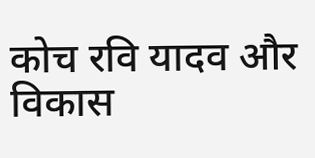कोच रवि यादव और विकास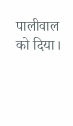पालीवाल को दिया।